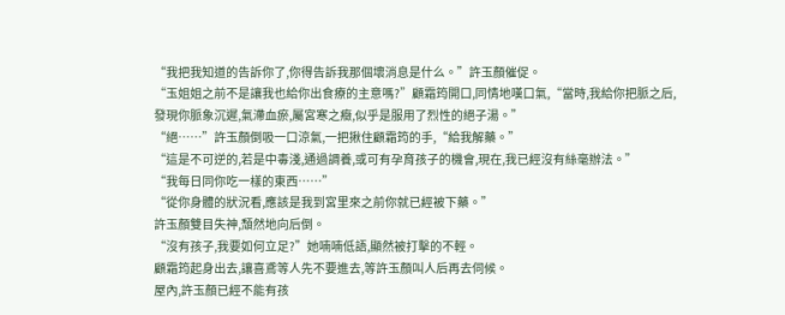“我把我知道的告訴你了,你得告訴我那個壞消息是什么。”許玉顏催促。
“玉姐姐之前不是讓我也給你出食療的主意嗎?”顧霜筠開口,同情地嘆口氣,“當時,我給你把脈之后,發現你脈象沉遲,氣滯血瘀,屬宮寒之癥,似乎是服用了烈性的絕子湯。”
“絕……”許玉顏倒吸一口涼氣,一把揪住顧霜筠的手,“給我解藥。”
“這是不可逆的,若是中毒淺,通過調養,或可有孕育孩子的機會,現在,我已經沒有絲毫辦法。”
“我每日同你吃一樣的東西……”
“從你身體的狀況看,應該是我到宮里來之前你就已經被下藥。”
許玉顏雙目失神,頹然地向后倒。
“沒有孩子,我要如何立足?”她喃喃低語,顯然被打擊的不輕。
顧霜筠起身出去,讓喜鳶等人先不要進去,等許玉顏叫人后再去伺候。
屋內,許玉顏已經不能有孩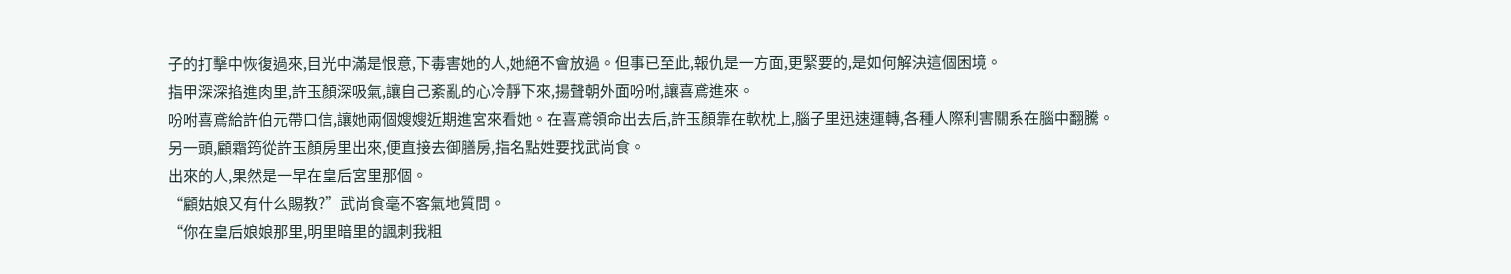子的打擊中恢復過來,目光中滿是恨意,下毒害她的人,她絕不會放過。但事已至此,報仇是一方面,更緊要的,是如何解決這個困境。
指甲深深掐進肉里,許玉顏深吸氣,讓自己紊亂的心冷靜下來,揚聲朝外面吩咐,讓喜鳶進來。
吩咐喜鳶給許伯元帶口信,讓她兩個嫂嫂近期進宮來看她。在喜鳶領命出去后,許玉顏靠在軟枕上,腦子里迅速運轉,各種人際利害關系在腦中翻騰。
另一頭,顧霜筠從許玉顏房里出來,便直接去御膳房,指名點姓要找武尚食。
出來的人,果然是一早在皇后宮里那個。
“顧姑娘又有什么賜教?”武尚食毫不客氣地質問。
“你在皇后娘娘那里,明里暗里的諷刺我粗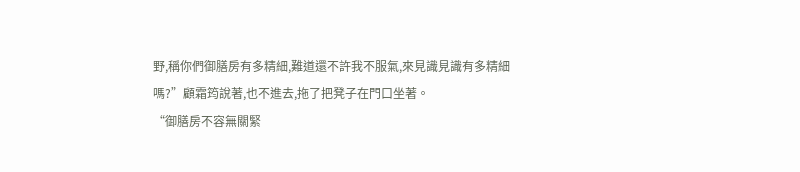野,稱你們御膳房有多精細,難道還不許我不服氣,來見識見識有多精細嗎?”顧霜筠說著,也不進去,拖了把凳子在門口坐著。
“御膳房不容無關緊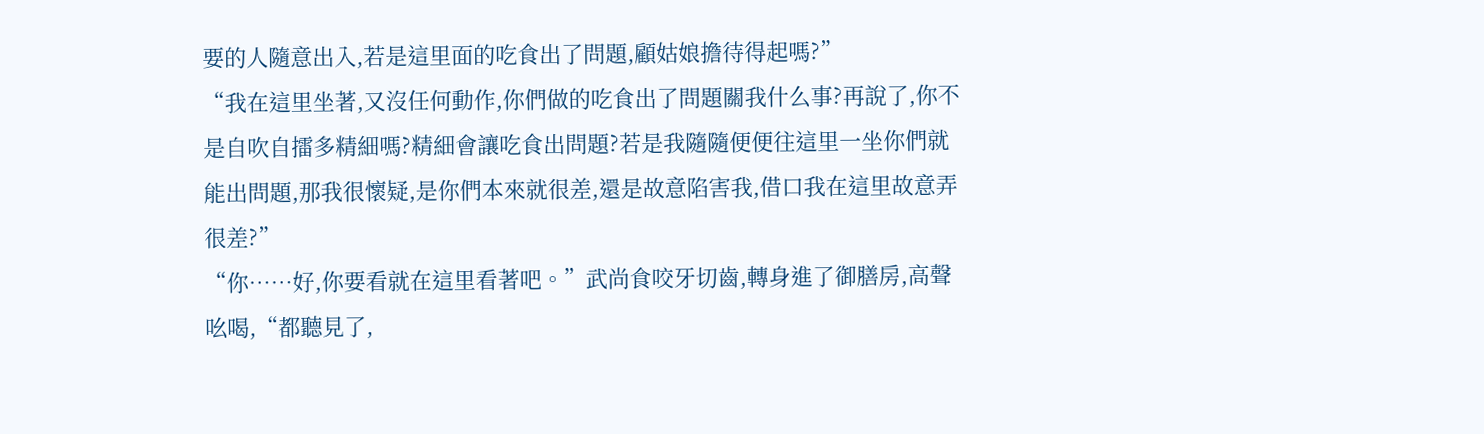要的人隨意出入,若是這里面的吃食出了問題,顧姑娘擔待得起嗎?”
“我在這里坐著,又沒任何動作,你們做的吃食出了問題關我什么事?再說了,你不是自吹自擂多精細嗎?精細會讓吃食出問題?若是我隨隨便便往這里一坐你們就能出問題,那我很懷疑,是你們本來就很差,還是故意陷害我,借口我在這里故意弄很差?”
“你……好,你要看就在這里看著吧。”武尚食咬牙切齒,轉身進了御膳房,高聲吆喝,“都聽見了,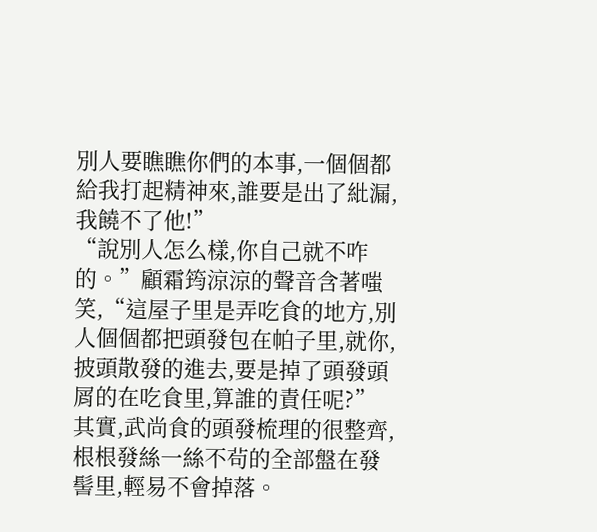別人要瞧瞧你們的本事,一個個都給我打起精神來,誰要是出了紕漏,我饒不了他!”
“說別人怎么樣,你自己就不咋的。”顧霜筠涼涼的聲音含著嗤笑,“這屋子里是弄吃食的地方,別人個個都把頭發包在帕子里,就你,披頭散發的進去,要是掉了頭發頭屑的在吃食里,算誰的責任呢?”
其實,武尚食的頭發梳理的很整齊,根根發絲一絲不茍的全部盤在發髻里,輕易不會掉落。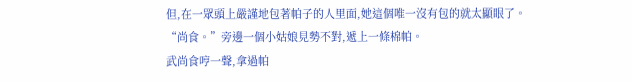但,在一眾頭上嚴謹地包著帕子的人里面,她這個唯一沒有包的就太顯眼了。
“尚食。”旁邊一個小姑娘見勢不對,遞上一條棉帕。
武尚食哼一聲,拿過帕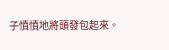子憤憤地將頭發包起來。